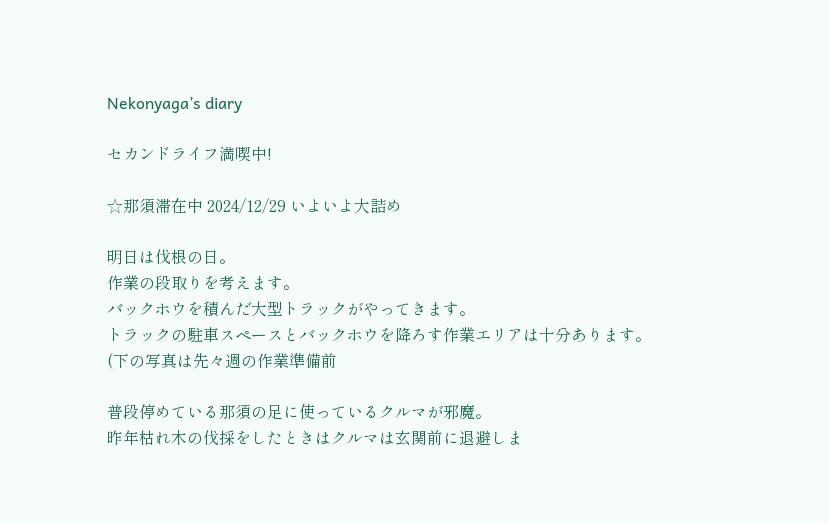Nekonyaga’s diary

セカンドライフ満喫中!

☆那須滞在中 2024/12/29 いよいよ大詰め

明日は伐根の日。
作業の段取りを考えます。
バックホウを積んだ大型トラックがやってきます。
トラックの駐車スペースとバックホウを降ろす作業エリアは十分あります。
(下の写真は先々週の作業準備前

普段停めている那須の足に使っているクルマが邪魔。
昨年枯れ木の伐採をしたときはクルマは玄関前に退避しま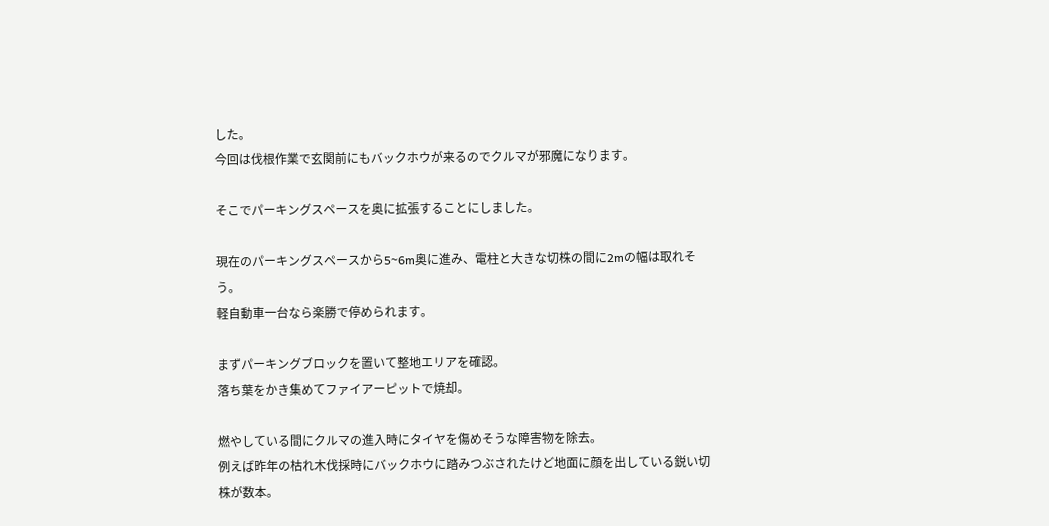した。
今回は伐根作業で玄関前にもバックホウが来るのでクルマが邪魔になります。

そこでパーキングスペースを奥に拡張することにしました。

現在のパーキングスペースから5~6m奥に進み、電柱と大きな切株の間に2mの幅は取れそう。
軽自動車一台なら楽勝で停められます。

まずパーキングブロックを置いて整地エリアを確認。
落ち葉をかき集めてファイアーピットで焼却。

燃やしている間にクルマの進入時にタイヤを傷めそうな障害物を除去。
例えば昨年の枯れ木伐採時にバックホウに踏みつぶされたけど地面に顔を出している鋭い切株が数本。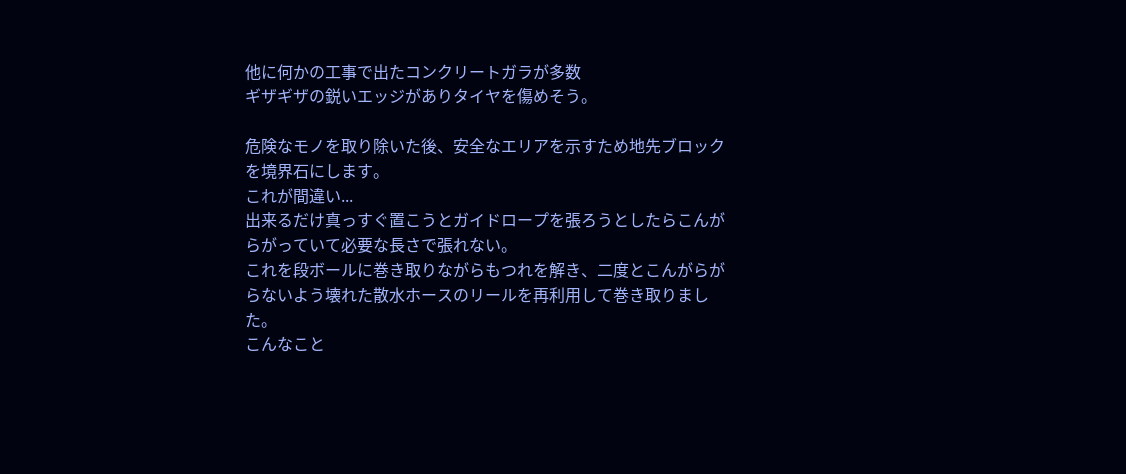他に何かの工事で出たコンクリートガラが多数
ギザギザの鋭いエッジがありタイヤを傷めそう。

危険なモノを取り除いた後、安全なエリアを示すため地先ブロックを境界石にします。
これが間違い...
出来るだけ真っすぐ置こうとガイドロープを張ろうとしたらこんがらがっていて必要な長さで張れない。
これを段ボールに巻き取りながらもつれを解き、二度とこんがらがらないよう壊れた散水ホースのリールを再利用して巻き取りました。
こんなこと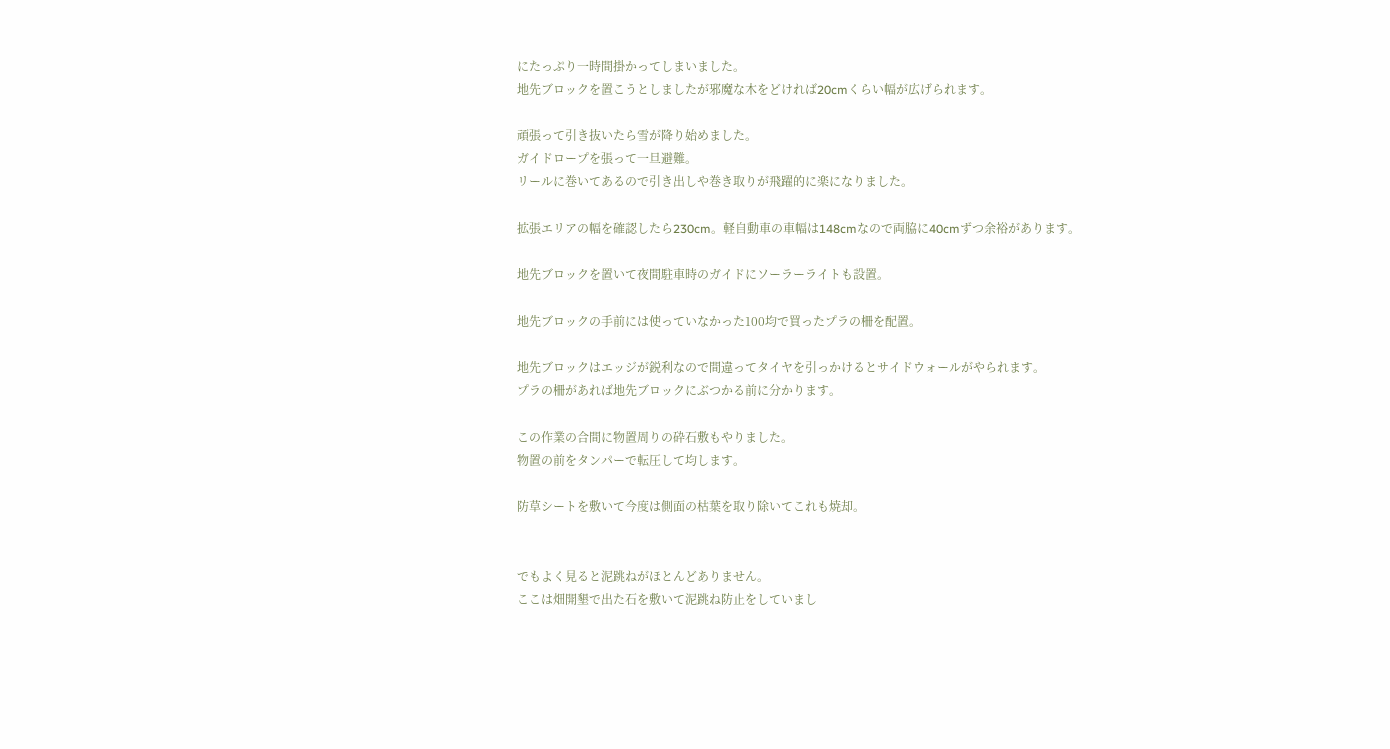にたっぷり一時間掛かってしまいました。
地先ブロックを置こうとしましたが邪魔な木をどければ20cmくらい幅が広げられます。

頑張って引き抜いたら雪が降り始めました。
ガイドロープを張って一旦避難。
リールに巻いてあるので引き出しや巻き取りが飛躍的に楽になりました。

拡張エリアの幅を確認したら230cm。軽自動車の車幅は148cmなので両脇に40cmずつ余裕があります。

地先ブロックを置いて夜間駐車時のガイドにソーラーライトも設置。

地先ブロックの手前には使っていなかった100均で買ったプラの柵を配置。

地先ブロックはエッジが鋭利なので間違ってタイヤを引っかけるとサイドウォールがやられます。
プラの柵があれば地先ブロックにぶつかる前に分かります。

この作業の合間に物置周りの砕石敷もやりました。
物置の前をタンパーで転圧して均します。

防草シートを敷いて今度は側面の枯葉を取り除いてこれも焼却。


でもよく見ると泥跳ねがほとんどありません。
ここは畑開墾で出た石を敷いて泥跳ね防止をしていまし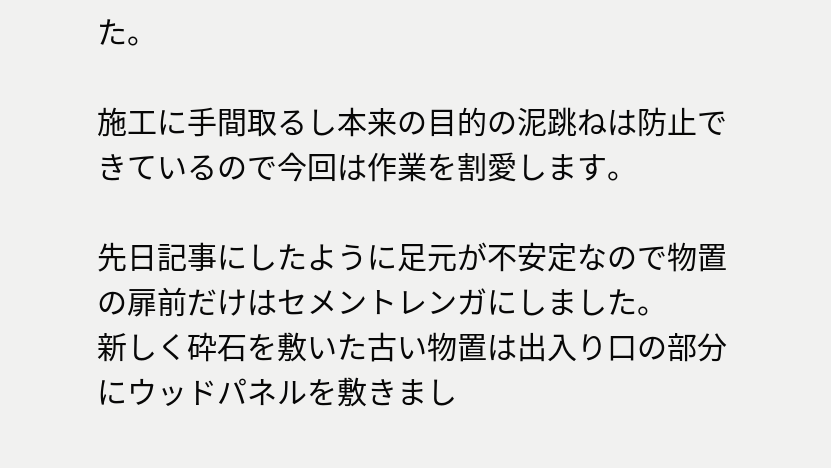た。

施工に手間取るし本来の目的の泥跳ねは防止できているので今回は作業を割愛します。

先日記事にしたように足元が不安定なので物置の扉前だけはセメントレンガにしました。
新しく砕石を敷いた古い物置は出入り口の部分にウッドパネルを敷きまし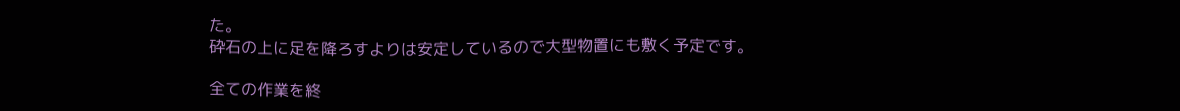た。
砕石の上に足を降ろすよりは安定しているので大型物置にも敷く予定です。

全ての作業を終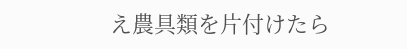え農具類を片付けたら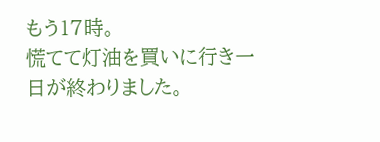もう17時。
慌てて灯油を買いに行き一日が終わりました。